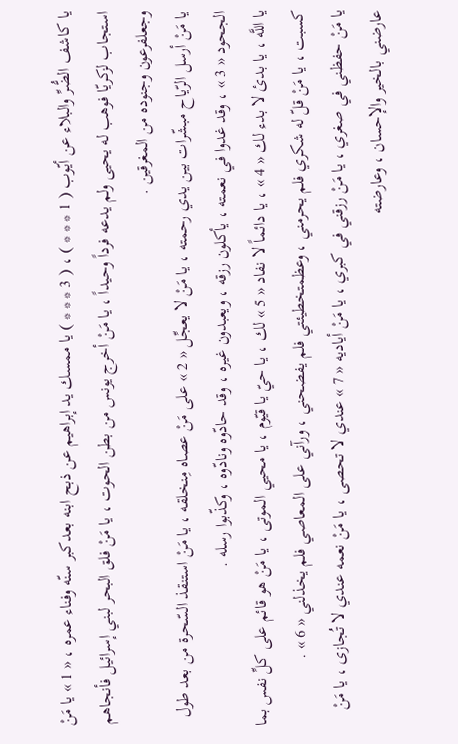يا كاشف الضُّرِّ والبلاء عن أيّوب ( 1 * * * ) ، ( 3 * * * ) يا ممسك يد إبراهيم عن ذبح ابنه بعدكبر سنّه وفناء عمره ، « 1 » يا مَنْ استجاب لزكريّا فوهب له يحيى ولم يدعه فرداً وحيداً ، يا مَنْ أخرج يونس من بطن الحوت ، يا مَنْ فلق البحر لبني إسرائيل فأنجاهم وجعلفرعون وجنوده من المغرقين .
يا مَنْ أرسل الرّياح مبشّرات بين يدي رحمته ، يا مَنْ لا يعجِّل « 2 » على مَنْ عصاه مِنخلقه ، يا مَنْ استنقذ السّحرة من بعد طول الجحود « 3 » ، وقد غدوا في نعمته ، يأكلون رزقه ، ويعبدون غيره ، وقد حادّوه ونادّوه ، وكذّبوا رسله .
يا اللَّه ، يا بدئ لا بدء لك « 4 » ، يا دائماً لا نفاد « 5 » لك ، يا حيّ يا قيّوم ، يا محيي الموتى ، يا مَنْ هو قائم على كلِّ نفس بما كسبت ، يا مَنْ قلّ له شكري فلم يحرمني ، وعظمتخطيئتي فلم يفضحني ، ورآني على المعاصي فلم يخذلني « 6 » .
يا مَنْ حفظني في صغري ، يا مَنْ رزقني في كبري ، يا مَنْ أياديه « 7 » عندي لا تحصى ، يا مَنْ نعمه عندي لا تُجازى ، يا مَنْ عارضني بالخير والإحسان ، وعارضته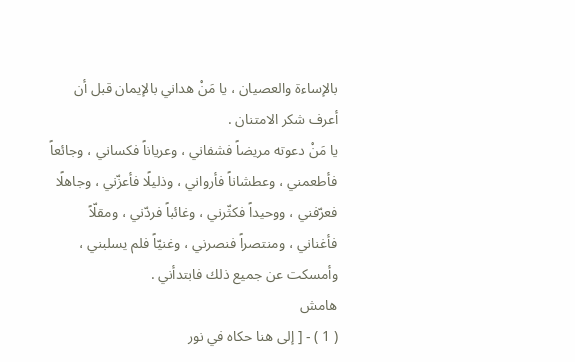بالإساءة والعصيان ، يا مَنْ هداني بالإيمان قبل أن أعرف شكر الامتنان .
يا مَنْ دعوته مريضاً فشفاني ، وعرياناً فكساني ، وجائعاً فأطعمني ، وعطشاناً فأرواني ، وذليلًا فأعزّني ، وجاهلًا فعرّفني ، ووحيداً فكثّرني ، وغائباً فردّني ، ومقلّاً فأغناني ، ومنتصراً فنصرني ، وغنيّاً فلم يسلبني ، وأمسكت عن جميع ذلك فابتدأني .
هامش
( 1 ) - [ إلى هنا حكاه في نور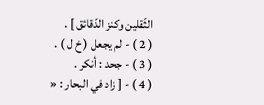الثّقلين وكنز الدّقائق ] .
( 2 ) - لم يجعل ( خ ل ) .
( 3 ) - جحد : أنكر .
( 4 ) - [ زاد في البحار : «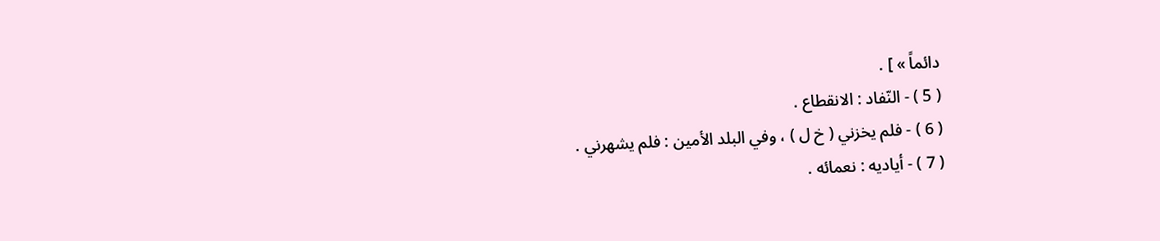دائماً » ] .
( 5 ) - النّفاد : الانقطاع .
( 6 ) - فلم يخزني ( خ ل ) ، وفي البلد الأمين : فلم يشهرني .
( 7 ) - أياديه : نعمائه .